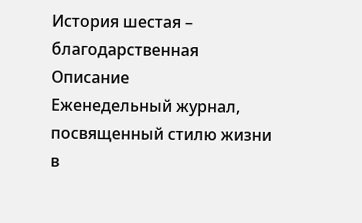История шестая – благодарственная
Описание
Еженедельный журнал, посвященный стилю жизни в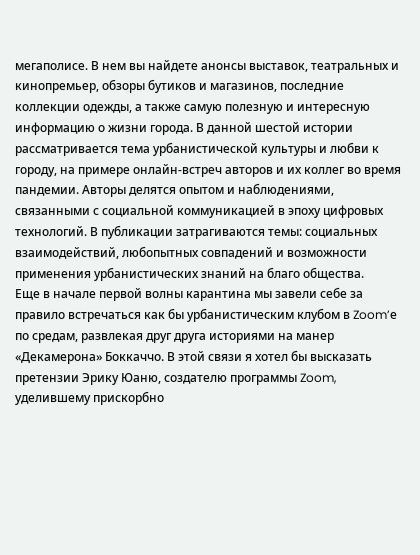мегаполисе. В нем вы найдете анонсы выставок, театральных и кинопремьер, обзоры бутиков и магазинов, последние коллекции одежды, а также самую полезную и интересную информацию о жизни города. В данной шестой истории рассматривается тема урбанистической культуры и любви к городу, на примере онлайн-встреч авторов и их коллег во время пандемии. Авторы делятся опытом и наблюдениями, связанными с социальной коммуникацией в эпоху цифровых технологий. В публикации затрагиваются темы: социальных взаимодействий, любопытных совпадений и возможности применения урбанистических знаний на благо общества.
Еще в начале первой волны карантина мы завели себе за правило встречаться как бы урбанистическим клубом в Zoom’е по средам, развлекая друг друга историями на манер «Декамерона» Боккаччо. В этой связи я хотел бы высказать претензии Эрику Юаню, создателю программы Zoom, уделившему прискорбно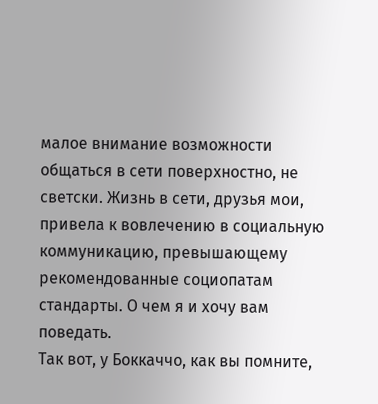малое внимание возможности общаться в сети поверхностно, не светски. Жизнь в сети, друзья мои, привела к вовлечению в социальную коммуникацию, превышающему рекомендованные социопатам стандарты. О чем я и хочу вам поведать.
Так вот, у Боккаччо, как вы помните,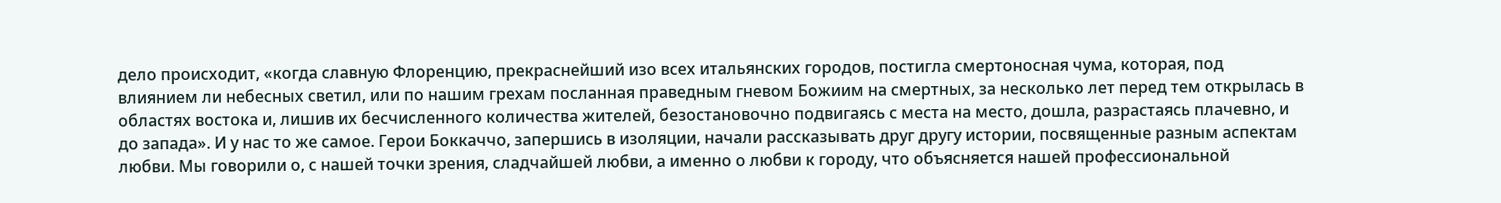дело происходит, «когда славную Флоренцию, прекраснейший изо всех итальянских городов, постигла смертоносная чума, которая, под влиянием ли небесных светил, или по нашим грехам посланная праведным гневом Божиим на смертных, за несколько лет перед тем открылась в областях востока и, лишив их бесчисленного количества жителей, безостановочно подвигаясь с места на место, дошла, разрастаясь плачевно, и до запада». И у нас то же самое. Герои Боккаччо, запершись в изоляции, начали рассказывать друг другу истории, посвященные разным аспектам любви. Мы говорили о, с нашей точки зрения, сладчайшей любви, а именно о любви к городу, что объясняется нашей профессиональной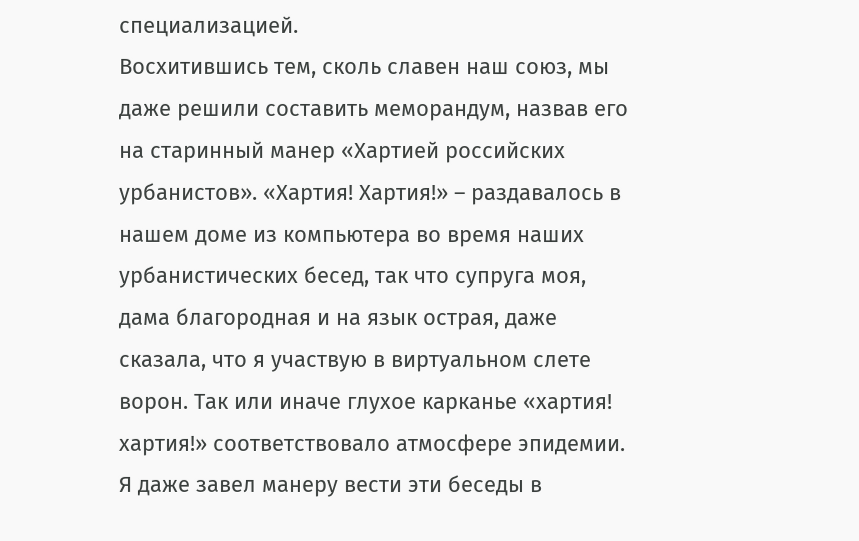специализацией.
Восхитившись тем, сколь славен наш союз, мы даже решили составить меморандум, назвав его на старинный манер «Хартией российских урбанистов». «Хартия! Хартия!» – раздавалось в нашем доме из компьютера во время наших урбанистических бесед, так что супруга моя, дама благородная и на язык острая, даже сказала, что я участвую в виртуальном слете ворон. Так или иначе глухое карканье «хартия! хартия!» соответствовало атмосфере эпидемии. Я даже завел манеру вести эти беседы в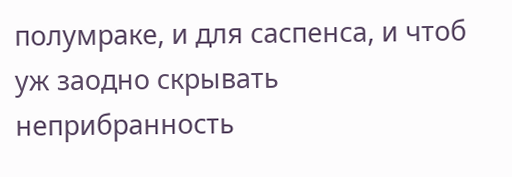полумраке, и для саспенса, и чтоб уж заодно скрывать неприбранность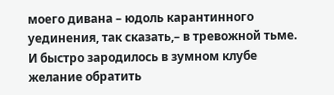моего дивана – юдоль карантинного уединения, так сказать,– в тревожной тьме.
И быстро зародилось в зумном клубе желание обратить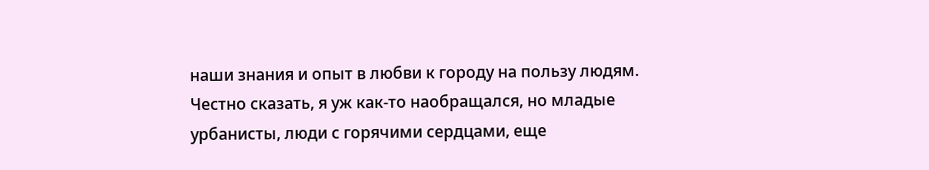наши знания и опыт в любви к городу на пользу людям. Честно сказать, я уж как-то наобращался, но младые урбанисты, люди с горячими сердцами, еще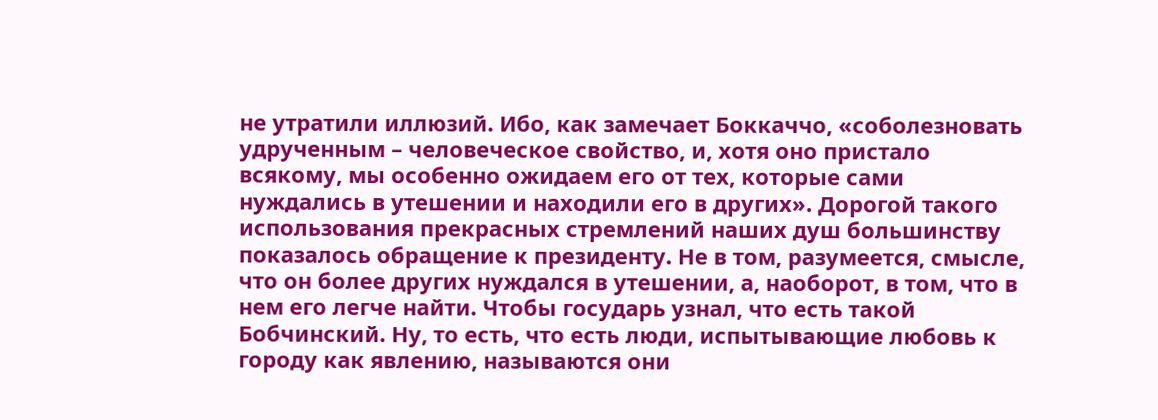не утратили иллюзий. Ибо, как замечает Боккаччо, «соболезновать удрученным – человеческое свойство, и, хотя оно пристало всякому, мы особенно ожидаем его от тех, которые сами нуждались в утешении и находили его в других». Дорогой такого использования прекрасных стремлений наших душ большинству показалось обращение к президенту. Не в том, разумеется, смысле, что он более других нуждался в утешении, а, наоборот, в том, что в нем его легче найти. Чтобы государь узнал, что есть такой Бобчинский. Ну, то есть, что есть люди, испытывающие любовь к городу как явлению, называются они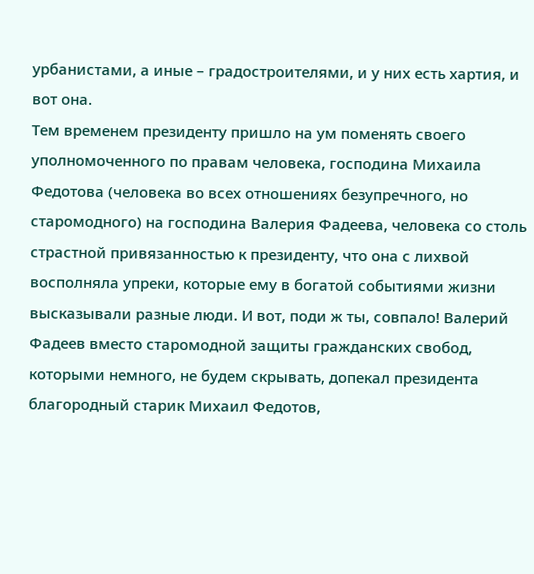урбанистами, а иные – градостроителями, и у них есть хартия, и вот она.
Тем временем президенту пришло на ум поменять своего уполномоченного по правам человека, господина Михаила Федотова (человека во всех отношениях безупречного, но старомодного) на господина Валерия Фадеева, человека со столь страстной привязанностью к президенту, что она с лихвой восполняла упреки, которые ему в богатой событиями жизни высказывали разные люди. И вот, поди ж ты, совпало! Валерий Фадеев вместо старомодной защиты гражданских свобод, которыми немного, не будем скрывать, допекал президента благородный старик Михаил Федотов,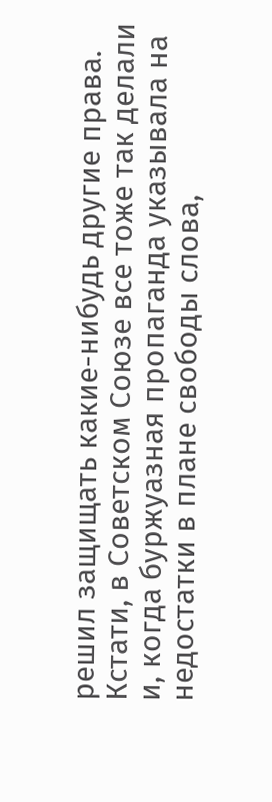решил защищать какие-нибудь другие права. Кстати, в Советском Союзе все тоже так делали и, когда буржуазная пропаганда указывала на недостатки в плане свободы слова,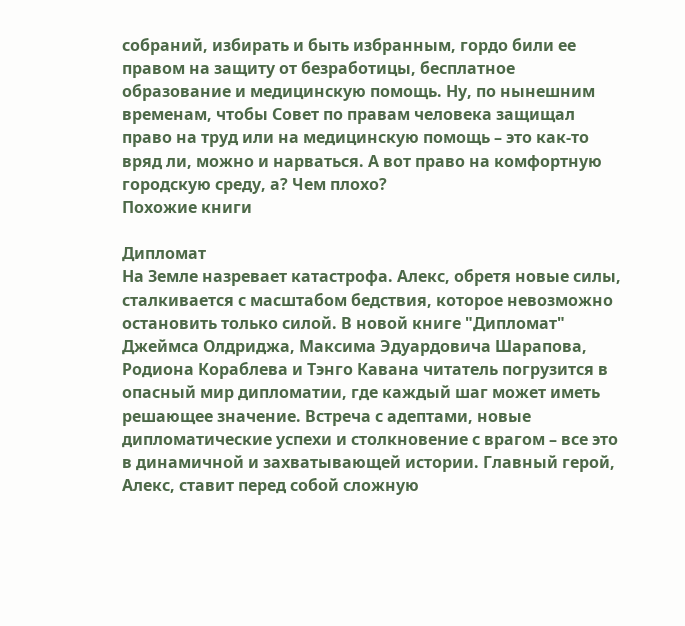собраний, избирать и быть избранным, гордо били ее правом на защиту от безработицы, бесплатное образование и медицинскую помощь. Ну, по нынешним временам, чтобы Совет по правам человека защищал право на труд или на медицинскую помощь – это как-то вряд ли, можно и нарваться. А вот право на комфортную городскую среду, а? Чем плохо?
Похожие книги

Дипломат
На Земле назревает катастрофа. Алекс, обретя новые силы, сталкивается с масштабом бедствия, которое невозможно остановить только силой. В новой книге "Дипломат" Джеймса Олдриджа, Максима Эдуардовича Шарапова, Родиона Кораблева и Тэнго Кавана читатель погрузится в опасный мир дипломатии, где каждый шаг может иметь решающее значение. Встреча с адептами, новые дипломатические успехи и столкновение с врагом – все это в динамичной и захватывающей истории. Главный герой, Алекс, ставит перед собой сложную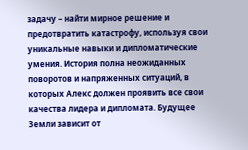задачу – найти мирное решение и предотвратить катастрофу, используя свои уникальные навыки и дипломатические умения. История полна неожиданных поворотов и напряженных ситуаций, в которых Алекс должен проявить все свои качества лидера и дипломата. Будущее Земли зависит от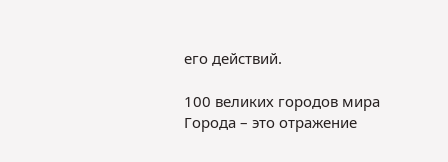его действий.

100 великих городов мира
Города – это отражение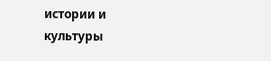истории и культуры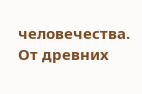человечества. От древних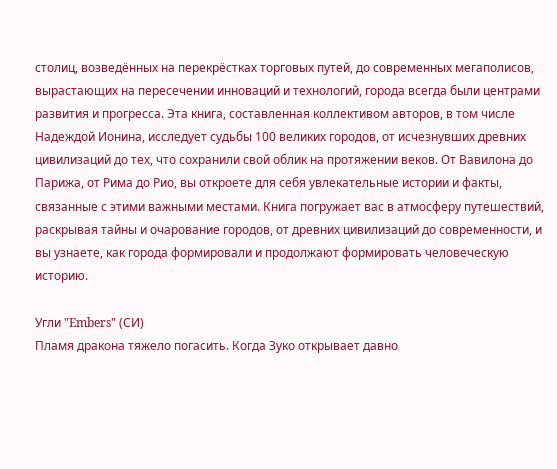столиц, возведённых на перекрёстках торговых путей, до современных мегаполисов, вырастающих на пересечении инноваций и технологий, города всегда были центрами развития и прогресса. Эта книга, составленная коллективом авторов, в том числе Надеждой Ионина, исследует судьбы 100 великих городов, от исчезнувших древних цивилизаций до тех, что сохранили свой облик на протяжении веков. От Вавилона до Парижа, от Рима до Рио, вы откроете для себя увлекательные истории и факты, связанные с этими важными местами. Книга погружает вас в атмосферу путешествий, раскрывая тайны и очарование городов, от древних цивилизаций до современности, и вы узнаете, как города формировали и продолжают формировать человеческую историю.

Угли "Embers" (СИ)
Пламя дракона тяжело погасить. Когда Зуко открывает давно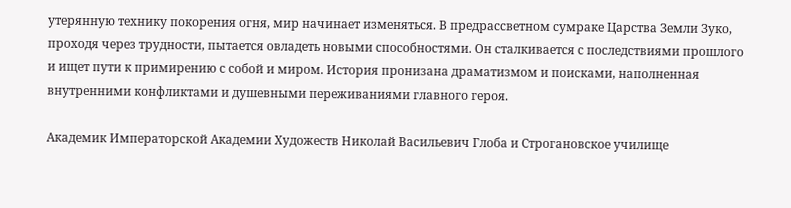утерянную технику покорения огня, мир начинает изменяться. В предрассветном сумраке Царства Земли Зуко, проходя через трудности, пытается овладеть новыми способностями. Он сталкивается с последствиями прошлого и ищет пути к примирению с собой и миром. История пронизана драматизмом и поисками, наполненная внутренними конфликтами и душевными переживаниями главного героя.

Академик Императорской Академии Художеств Николай Васильевич Глоба и Строгановское училище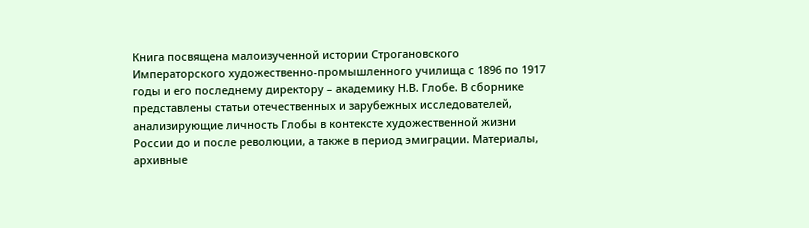Книга посвящена малоизученной истории Строгановского Императорского художественно-промышленного училища с 1896 по 1917 годы и его последнему директору – академику Н.В. Глобе. В сборнике представлены статьи отечественных и зарубежных исследователей, анализирующие личность Глобы в контексте художественной жизни России до и после революции, а также в период эмиграции. Материалы, архивные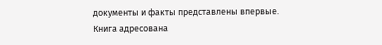документы и факты представлены впервые. Книга адресована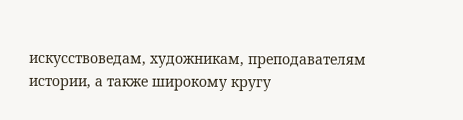искусствоведам, художникам, преподавателям истории, а также широкому кругу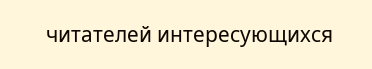читателей интересующихся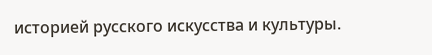историей русского искусства и культуры.